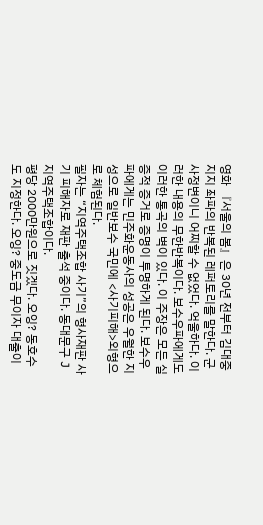영화 『서울의 봄』은 30년 전부터 김대중지지 좌파의 반복된 레퍼토리를 말한다. 군사정변이니 어찌할 수 없었다. 억울하다. 이러한 내용의 무한반복이다. 보수우파에게도 이러한 통곡의 벽이 있다. 이 주장은 모든 실증적 증거로 증명이 투명하게 된다. 보수우파에게는 민주화운동사의 성공은 우월한 지성으로 일반보수 국민에 <사기피해>외형으로 체험된다.
필자는 “지역주택조합 사기”의 형사재판 사기 피해자로 재판 출석 중이다. 동대문구 J 지역주택조합이다.
평당 2000만원으로 짓겠다. 오잉? 동호수도 지정한다. 오잉? 중도금 무이자 대출이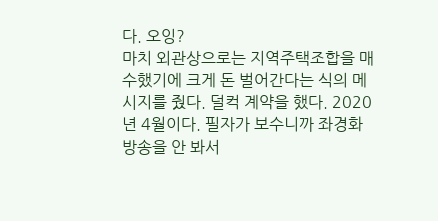다. 오잉?
마치 외관상으로는 지역주택조합을 매수했기에 크게 돈 벌어간다는 식의 메시지를 줬다. 덜컥 계약을 했다. 2020년 4월이다. 필자가 보수니까 좌경화 방송을 안 봐서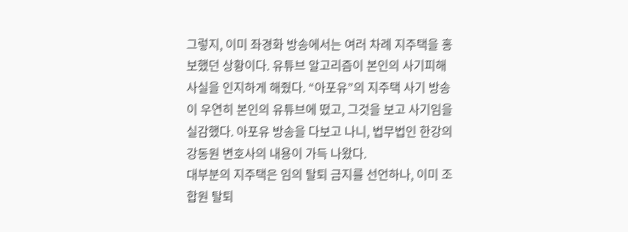그렇지, 이미 좌경화 방송에서는 여러 차례 지주택을 홍보했던 상황이다. 유튜브 알고리즘이 본인의 사기피해 사실을 인지하게 해줬다. “아포유”의 지주택 사기 방송이 우연히 본인의 유튜브에 떴고, 그것을 보고 사기임을 실감했다. 아포유 방송을 다보고 나니, 법무법인 한강의 강동원 변호사의 내용이 가득 나왔다.
대부분의 지주택은 임의 탈퇴 금지를 선언하나, 이미 조합원 탈퇴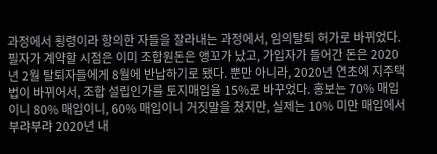과정에서 횡령이라 항의한 자들을 잘라내는 과정에서, 임의탈퇴 허가로 바뀌었다. 필자가 계약할 시점은 이미 조합원돈은 앵꼬가 났고, 가입자가 들어간 돈은 2020년 2월 탈퇴자들에게 8월에 반납하기로 됐다. 뿐만 아니라, 2020년 연초에 지주택 법이 바뀌어서, 조합 설립인가를 토지매입율 15%로 바꾸었다. 홍보는 70% 매입이니 80% 매입이니, 60% 매입이니 거짓말을 쳤지만, 실제는 10% 미만 매입에서 부랴부랴 2020년 내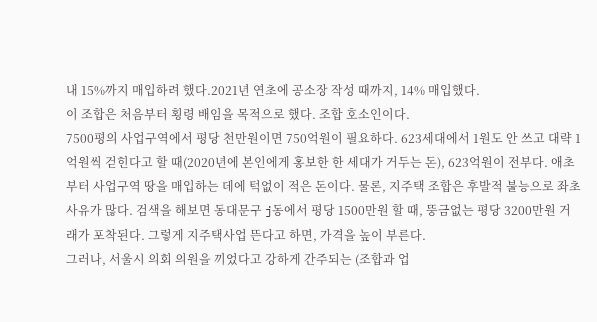내 15%까지 매입하려 했다.2021년 연초에 공소장 작성 때까지, 14% 매입했다.
이 조합은 처음부터 횡령 배임을 목적으로 했다. 조합 호소인이다.
7500평의 사업구역에서 평당 천만원이면 750억원이 필요하다. 623세대에서 1원도 안 쓰고 대략 1억원씩 걷힌다고 할 때(2020년에 본인에게 홍보한 한 세대가 거두는 돈), 623억원이 전부다. 애초부터 사업구역 땅을 매입하는 데에 턱없이 적은 돈이다. 물론, 지주택 조합은 후발적 불능으로 좌초사유가 많다. 검색을 해보면 동대문구 j동에서 평당 1500만원 할 때, 뚱금없는 평당 3200만원 거래가 포착된다. 그렇게 지주택사업 뜬다고 하면, 가격을 높이 부른다.
그러나, 서울시 의회 의원을 끼었다고 강하게 간주되는 (조합과 업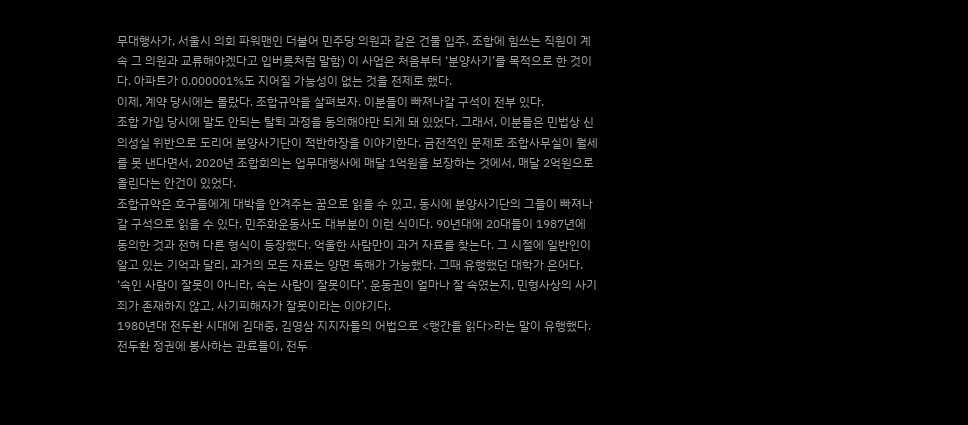무대행사가, 서울시 의회 파워맨인 더불어 민주당 의원과 같은 건물 입주. 조합에 힘쓰는 직원이 계속 그 의원과 교류해야겠다고 입버릇처럼 말함) 이 사업은 처음부터 ‘분양사기’를 목적으로 한 것이다. 아파트가 0.000001%도 지어질 가능성이 없는 것을 전제로 했다.
이제, 계약 당시에는 몰랐다. 조합규약을 살펴보자. 이분들이 빠져나갈 구석이 전부 있다.
조합 가입 당시에 말도 안되는 탈퇴 과정을 동의해야만 되게 돼 있었다. 그래서, 이분들은 민법상 신의성실 위반으로 도리어 분양사기단이 적반하장을 이야기한다. 금전적인 문제로 조합사무실이 월세를 못 낸다면서, 2020년 조합회의는 업무대행사에 매달 1억원을 보장하는 것에서, 매달 2억원으로 올린다는 안건이 있었다.
조합규약은 호구들에게 대박을 안겨주는 꿈으로 읽을 수 있고, 동시에 분양사기단의 그들이 빠져나갈 구석으로 읽을 수 있다. 민주화운동사도 대부분이 이런 식이다. 90년대에 20대들이 1987년에 동의한 것과 전혀 다른 형식이 등장했다. 억울한 사람만이 과거 자료를 찾는다. 그 시절에 일반인이 알고 있는 기억과 달리, 과거의 모든 자료는 양면 독해가 가능했다. 그때 유행했던 대학가 은어다. ‘속인 사람이 잘못이 아니라, 속는 사람이 잘못이다’. 운동권이 얼마나 잘 속였는지, 민형사상의 사기죄가 존재하지 않고, 사기피해자가 잘못이라는 이야기다.
1980년대 전두환 시대에 김대중, 김영삼 지지자들의 어법으로 <행간을 읽다>라는 말이 유행했다. 전두환 정권에 봉사하는 관료들이, 전두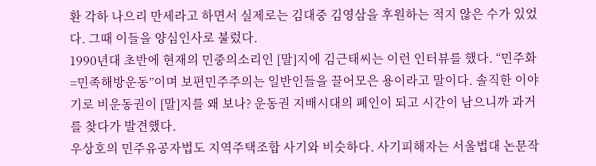환 각하 나으리 만세라고 하면서 실제로는 김대중 김영삼을 후원하는 적지 않은 수가 있었다. 그때 이들을 양심인사로 불렀다.
1990년대 초반에 현재의 민중의소리인 [말]지에 김근태씨는 이런 인터뷰를 했다. “민주화=민족해방운동”이며 보편민주주의는 일반인들을 끌어모은 용이라고 말이다. 솔직한 이야기로 비운동권이 [말]지를 왜 보나? 운동권 지배시대의 폐인이 되고 시간이 남으니까 과거를 찾다가 발견했다.
우상호의 민주유공자법도 지역주택조합 사기와 비슷하다. 사기피해자는 서울법대 논문작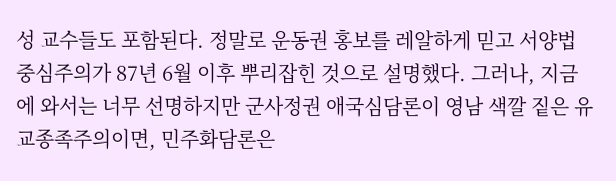성 교수들도 포함된다. 정말로 운동권 홍보를 레알하게 믿고 서양법 중심주의가 87년 6월 이후 뿌리잡힌 것으로 설명했다. 그러나, 지금에 와서는 너무 선명하지만 군사정권 애국심담론이 영남 색깔 짙은 유교종족주의이면, 민주화담론은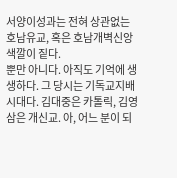서양이성과는 전혀 상관없는 호남유교, 혹은 호남개벽신앙색깔이 짙다.
뿐만 아니다. 아직도 기억에 생생하다. 그 당시는 기독교지배시대다. 김대중은 카톨릭, 김영삼은 개신교. 아, 어느 분이 되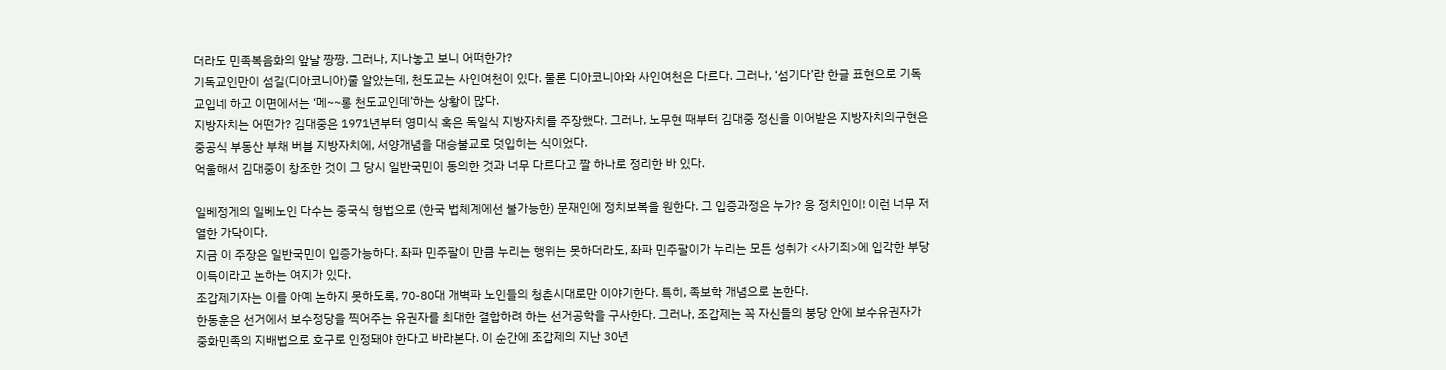더라도 민족복음화의 앞날 짱짱. 그러나, 지나놓고 보니 어떠한가?
기독교인만이 섬길(디아코니아)줄 알았는데, 천도교는 사인여천이 있다. 물론 디아코니아와 사인여천은 다르다. 그러나, ‘섬기다’란 한글 표현으로 기독교입네 하고 이면에서는 ‘메~~롱 천도교인데’하는 상황이 많다.
지방자치는 어떤가? 김대중은 1971년부터 영미식 혹은 독일식 지방자치를 주장했다. 그러나, 노무현 때부터 김대중 정신을 이어받은 지방자치의구현은 중공식 부동산 부채 버블 지방자치에, 서양개념을 대승불교로 덧입히는 식이었다.
억울해서 김대중이 창조한 것이 그 당시 일반국민이 동의한 것과 너무 다르다고 짤 하나로 정리한 바 있다.

일베정게의 일베노인 다수는 중국식 형법으로 (한국 법체계에선 불가능한) 문재인에 정치보복을 원한다. 그 입증과정은 누가? 응 정치인이! 이런 너무 저열한 가닥이다.
지금 이 주장은 일반국민이 입증가능하다. 좌파 민주팔이 만큼 누리는 행위는 못하더라도, 좌파 민주팔이가 누리는 모든 성취가 <사기죄>에 입각한 부당이득이라고 논하는 여지가 있다.
조갑제기자는 이를 아예 논하지 못하도록, 70-80대 개벽파 노인들의 청춘시대로만 이야기한다. 특히, 족보학 개념으로 논한다.
한동훈은 선거에서 보수정당을 찍어주는 유권자를 최대한 결합하려 하는 선거공학을 구사한다. 그러나, 조갑제는 꼭 자신들의 붕당 안에 보수유권자가 중화민족의 지배법으로 호구로 인정돼야 한다고 바라본다. 이 순간에 조갑제의 지난 30년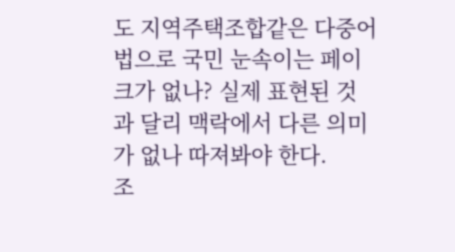도 지역주택조합같은 다중어법으로 국민 눈속이는 페이크가 없나? 실제 표현된 것과 달리 맥락에서 다른 의미가 없나 따져봐야 한다.
조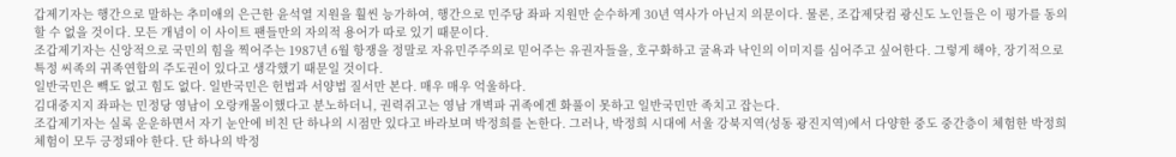갑제기자는 행간으로 말하는 추미애의 은근한 윤석열 지원을 훨씬 능가하여, 행간으로 민주당 좌파 지원만 순수하게 30년 역사가 아닌지 의문이다. 물론, 조갑제닷컴 광신도 노인들은 이 평가를 동의할 수 없을 것이다. 모든 개념이 이 사이트 팬들만의 자의적 용어가 따로 있기 때문이다.
조갑제기자는 신앙적으로 국민의 힘을 찍어주는 1987년 6월 항쟁을 정말로 자유민주주의로 믿어주는 유권자들을, 호구화하고 굴욕과 낙인의 이미지를 심어주고 싶어한다. 그렇게 해야, 장기적으로 특정 씨족의 귀족연합의 주도권이 있다고 생각했기 때문일 것이다.
일반국민은 빽도 없고 힘도 없다. 일반국민은 헌법과 서양법 질서만 본다. 매우 매우 억울하다.
김대중지지 좌파는 민정당 영남이 오랑캐몰이했다고 분노하더니, 권력쥐고는 영남 개벽파 귀족에겐 화풀이 못하고 일반국민만 족치고 잡는다.
조갑제기자는 실록 운운하면서 자기 눈안에 비친 단 하나의 시점만 있다고 바라보며 박정희를 논한다. 그러나, 박정희 시대에 서울 강북지역(성동 광진지역)에서 다양한 중도 중간층이 체험한 박정희체험이 모두 긍정돼야 한다. 단 하나의 박정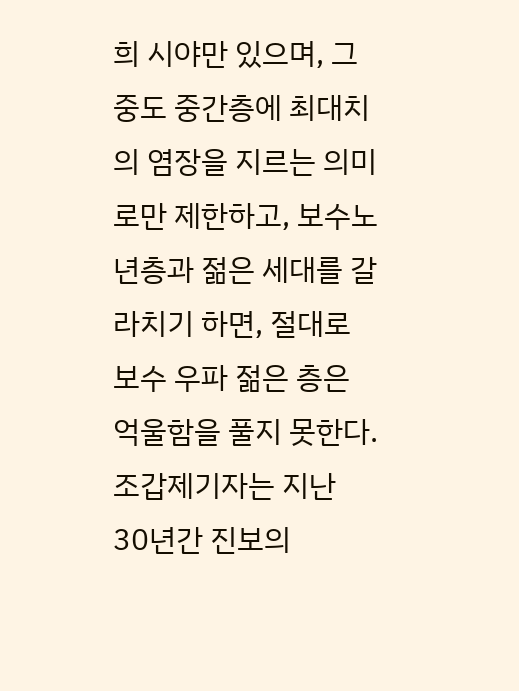희 시야만 있으며, 그 중도 중간층에 최대치의 염장을 지르는 의미로만 제한하고, 보수노년층과 젊은 세대를 갈라치기 하면, 절대로 보수 우파 젊은 층은 억울함을 풀지 못한다.
조갑제기자는 지난 30년간 진보의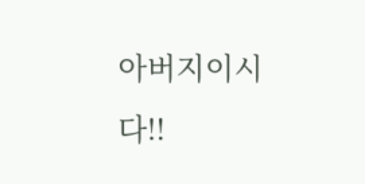아버지이시다!!